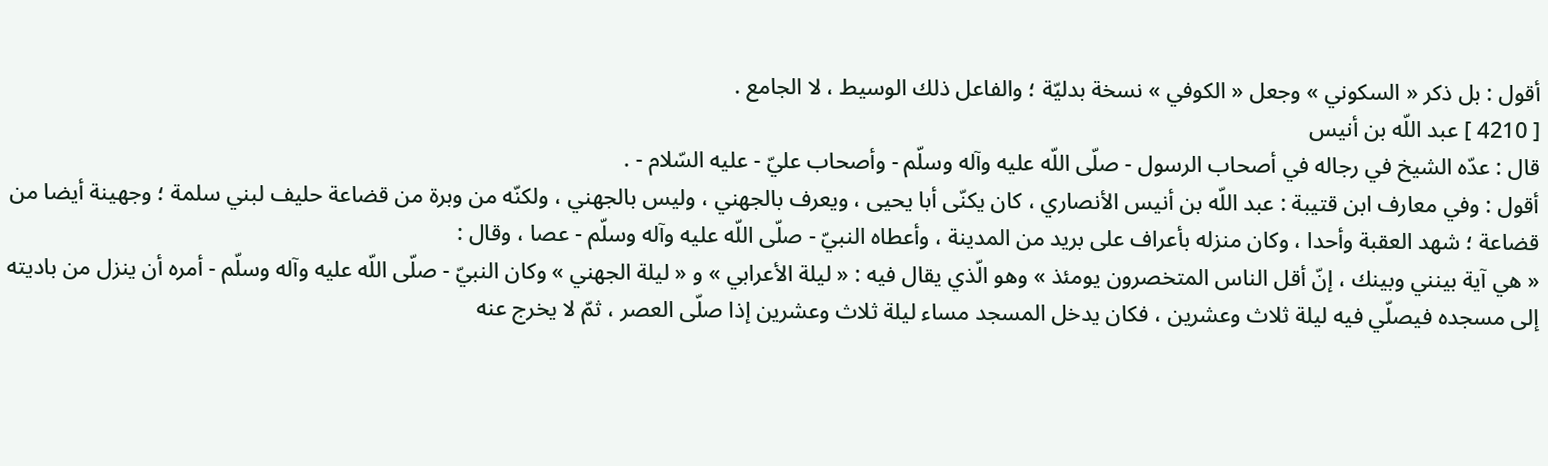أقول : بل ذكر « السكوني » وجعل « الكوفي » نسخة بدليّة ؛ والفاعل ذلك الوسيط ، لا الجامع .
[ 4210 ] عبد اللّه بن أنيس
قال : عدّه الشيخ في رجاله في أصحاب الرسول - صلّى اللّه عليه وآله وسلّم - وأصحاب عليّ - عليه السّلام - .
أقول : وفي معارف ابن قتيبة : عبد اللّه بن أنيس الأنصاري ، كان يكنّى أبا يحيى ، ويعرف بالجهني ، وليس بالجهني ، ولكنّه من وبرة من قضاعة حليف لبني سلمة ؛ وجهينة أيضا من قضاعة ؛ شهد العقبة وأحدا ، وكان منزله بأعراف على بريد من المدينة ، وأعطاه النبيّ - صلّى اللّه عليه وآله وسلّم - عصا ، وقال :
« هي آية بينني وبينك ، إنّ أقل الناس المتخصرون يومئذ » وهو الّذي يقال فيه : « ليلة الأعرابي » و « ليلة الجهني » وكان النبيّ - صلّى اللّه عليه وآله وسلّم - أمره أن ينزل من باديته إلى مسجده فيصلّي فيه ليلة ثلاث وعشرين ، فكان يدخل المسجد مساء ليلة ثلاث وعشرين إذا صلّى العصر ، ثمّ لا يخرج عنه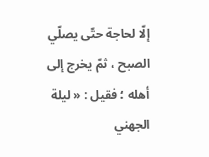إلّا لحاجة حتّى يصلّي الصبح ، ثمّ يخرج إلى أهله ؛ فقيل : « ليلة الجهني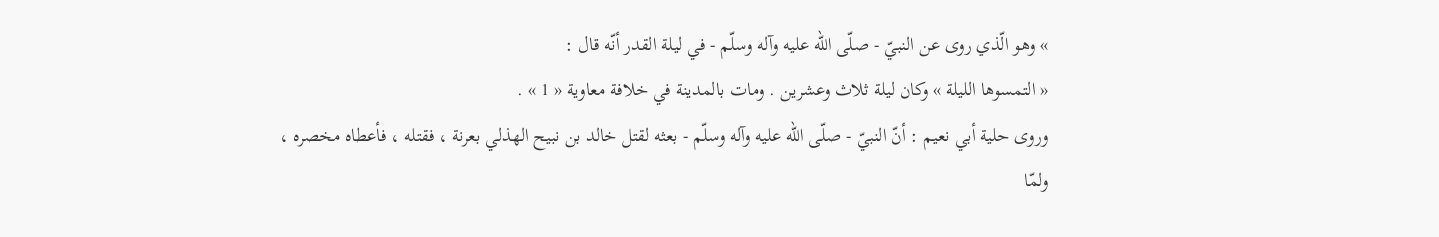» وهو الّذي روى عن النبيّ - صلّى اللّه عليه وآله وسلّم - في ليلة القدر أنّه قال :
« التمسوها الليلة » وكان ليلة ثلاث وعشرين . ومات بالمدينة في خلافة معاوية « 1 » .
وروى حلية أبي نعيم : أنّ النبيّ - صلّى اللّه عليه وآله وسلّم - بعثه لقتل خالد بن نبيح الهذلي بعرنة ، فقتله ، فأعطاه مخصره ، ولمّا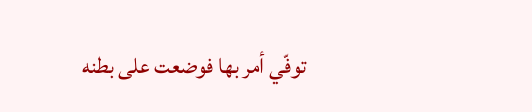توفّي أمر بها فوضعت على بطنه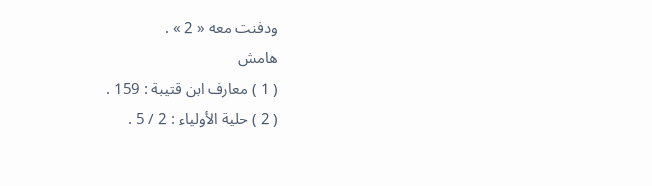ودفنت معه « 2 » .
هامش
( 1 ) معارف ابن قتيبة : 159 .
( 2 ) حلية الأولياء : 2 / 5 .